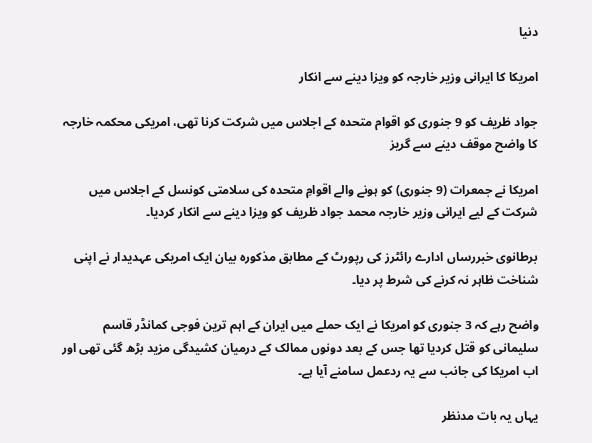دنیا

امریکا کا ایرانی وزیر خارجہ کو ویزا دینے سے انکار

جواد ظریف کو 9 جنوری کو اقوام متحدہ کے اجلاس میں شرکت کرنا تھی، امریکی محکمہ خارجہ کا واضح موقف دینے سے گریز

امریکا نے جمعرات (9 جنوری) کو ہونے والے اقوامِ متحدہ کی سلامتی کونسل کے اجلاس میں شرکت کے لیے ایرانی وزیر خارجہ محمد جواد ظریف کو ویزا دینے سے انکار کردیا۔

برطانوی خبررساں ادارے رائٹرز کی رپورٹ کے مطابق مذکورہ بیان ایک امریکی عہدیدار نے اپنی شناخت ظاہر نہ کرنے کی شرط پر دیا۔

واضح رہے کہ 3 جنوری کو امریکا نے ایک حملے میں ایران کے اہم ترین فوجی کمانڈر قاسم سلیمانی کو قتل کردیا تھا جس کے بعد دونوں ممالک کے درمیان کشیدگی مزید بڑھ گئی تھی اور اب امریکا کی جانب سے یہ ردعمل سامنے آیا ہے۔

یہاں یہ بات مدنظر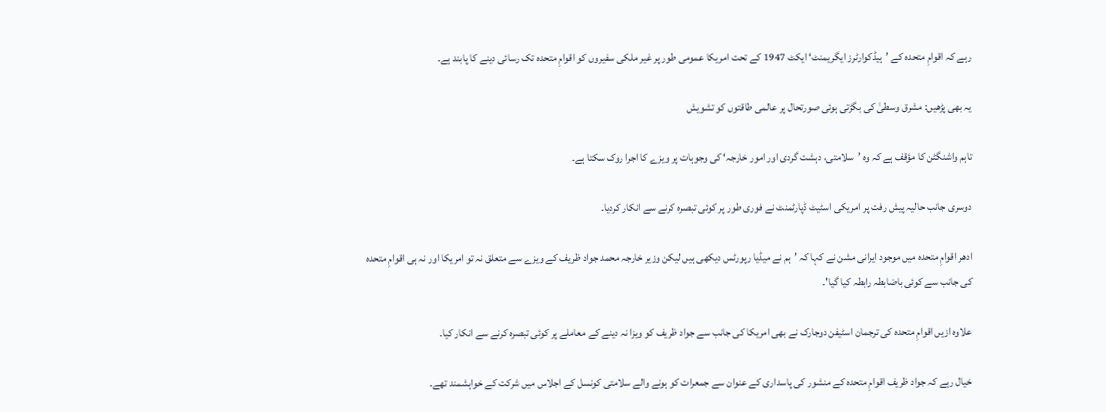رہے کہ اقوامِ متحدہ کے ’ہیڈکوارٹرز ایگریمنٹ‘ ایکٹ 1947 کے تحت امریکا عمومی طور پر غیر ملکی سفیروں کو اقوامِ متحدہ تک رسائی دینے کا پابند ہے۔

یہ بھی پڑھیں: مشرق وسطیٰ کی بگڑتی ہوئی صورتحال پر عالمی طاقتوں کو تشویش

تاہم واشنگٹن کا مؤقف ہے کہ وہ ’سلامتی، دہشت گردی اور امور خارجہ‘ کی وجوہات پر ویزے کا اجرا روک سکتا ہے۔

دوسری جانب حالیہ پیش رفت پر امریکی اسٹیٹ ڈپارٹمنٹ نے فوری طور پر کوئی تبصرہ کرنے سے انکار کردیا۔

ادھر اقوامِ متحدہ میں موجود ایرانی مشن نے کہا کہ ’ہم نے میڈیا رپورٹس دیکھی ہیں لیکن وزیر خارجہ محمد جواد ظریف کے ویزے سے متعلق نہ تو امریکا اور نہ ہی اقوامِ متحدہ کی جانب سے کوئی باضابطہ رابطہ کیا گیا'۔

علاوہ ازیں اقوامِ متحدہ کی ترجمان اسٹیفن دوجارک نے بھی امریکا کی جانب سے جواد ظریف کو ویزا نہ دینے کے معاملے پر کوئی تبصرہ کرنے سے انکار کیا۔

خیال رہے کہ جواد ظریف اقوامِ متحدہ کے منشور کی پاسداری کے عنوان سے جمعرات کو ہونے والے سلامتی کونسل کے اجلاس میں شرکت کے خواہشمند تھے۔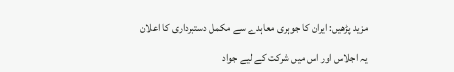مزید پڑھیں: ایران کا جوہری معاہدے سے مکمل دستبرداری کا اعلان

یہ اجلاس اور اس میں شرکت کے لیے جواد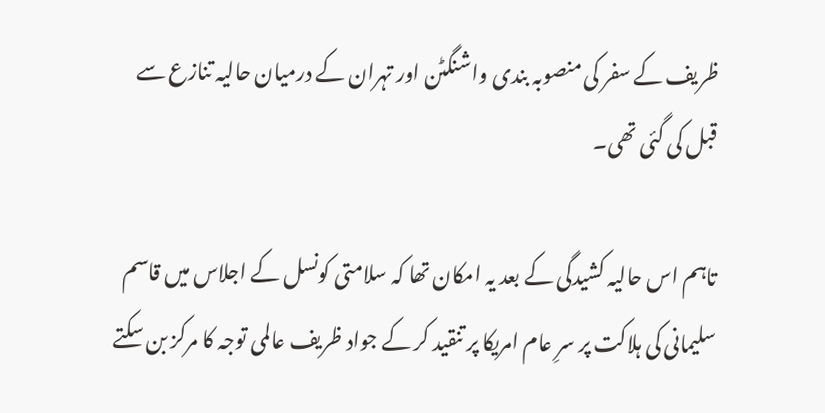ظریف کے سفر کی منصوبہ بندی واشنگٹن اور تہران کے درمیان حالیہ تنازع سے قبل کی گئی تھی۔

تاہم اس حالیہ کشیدگی کے بعد یہ امکان تھا کہ سلامتی کونسل کے اجلاس میں قاسم سلیمانی کی ہلاکت پر سرِ عام امریکا پر تنقید کر کے جواد ظریف عالمی توجہ کا مرکز بن سکتے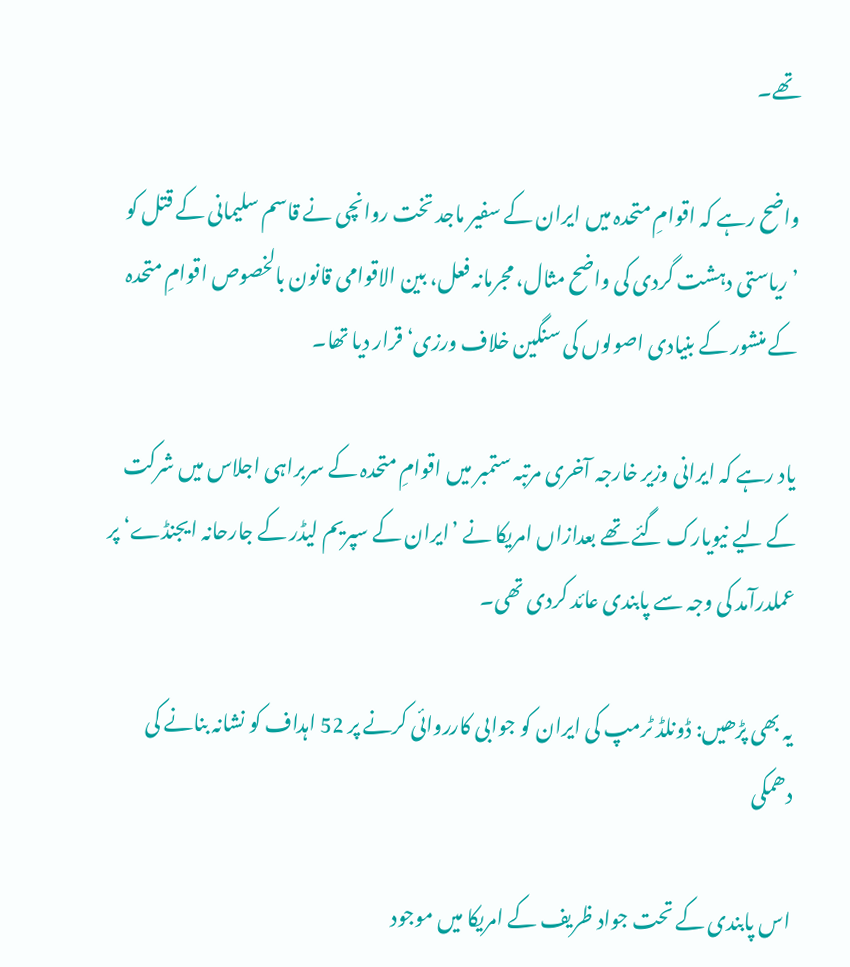تھے۔

واضح رہے کہ اقوامِ متحدہ میں ایران کے سفیر ماجد تخت روانچی نے قاسم سلیمانی کے قتل کو ’ریاستی دہشت گردی کی واضح مثال، مجرمانہ فعل، بین الاقوامی قانون بالخصوص اقوامِ متحدہ کے منشور کے بنیادی اصولوں کی سنگین خلاف ورزی‘ قرار دیا تھا۔

یاد رہے کہ ایرانی وزیر خارجہ آخری مرتبہ ستمبر میں اقوامِ متحدہ کے سربراہی اجلاس میں شرکت کے لیے نیویارک گئے تھے بعدازاں امریکا نے ’ایران کے سپریم لیڈر کے جارحانہ ایجنڈے‘ پر عملدرآمد کی وجہ سے پابندی عائد کردی تھی۔

یہ بھی پڑھیں: ڈونلڈ ٹرمپ کی ایران کو جوابی کارروائی کرنے پر 52 اہداف کو نشانہ بنانے کی دھمکی

اس پابندی کے تحت جواد ظریف کے امریکا میں موجود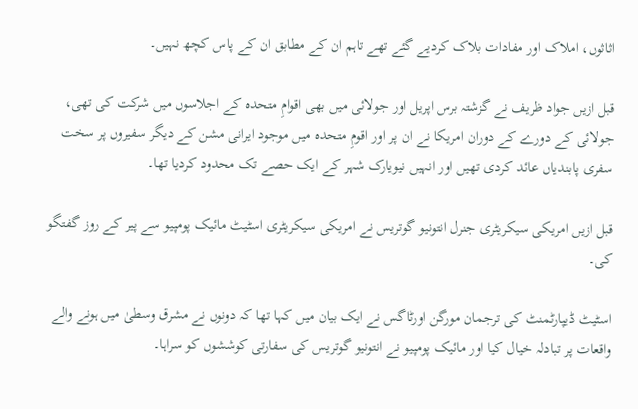اثاثوں، املاک اور مفادات بلاک کردیے گئے تھے تاہم ان کے مطابق ان کے پاس کچھ نہیں۔

قبل ازیں جواد ظریف نے گزشتہ برس اپریل اور جولائی میں بھی اقوامِ متحدہ کے اجلاسوں میں شرکت کی تھی، جولائی کے دورے کے دوران امریکا نے ان پر اور اقومِ متحدہ میں موجود ایرانی مشن کے دیگر سفیروں پر سخت سفری پابندیاں عائد کردی تھیں اور انہیں نیویارک شہر کے ایک حصے تک محدود کردیا تھا۔

قبل ازیں امریکی سیکریٹری جنرل انتونیو گوتریس نے امریکی سیکریٹری اسٹیٹ مائیک پومپیو سے پیر کے روز گفتگو کی۔

اسٹیٹ ڈیپارٹمنٹ کی ترجمان مورگن اورٹاگس نے ایک بیان میں کہا تھا کہ دونوں نے مشرق وسطیٰ میں ہونے والے واقعات پر تبادلہ خیال کیا اور مائیک پومپیو نے انتونیو گوتریس کی سفارتی کوششوں کو سراہا۔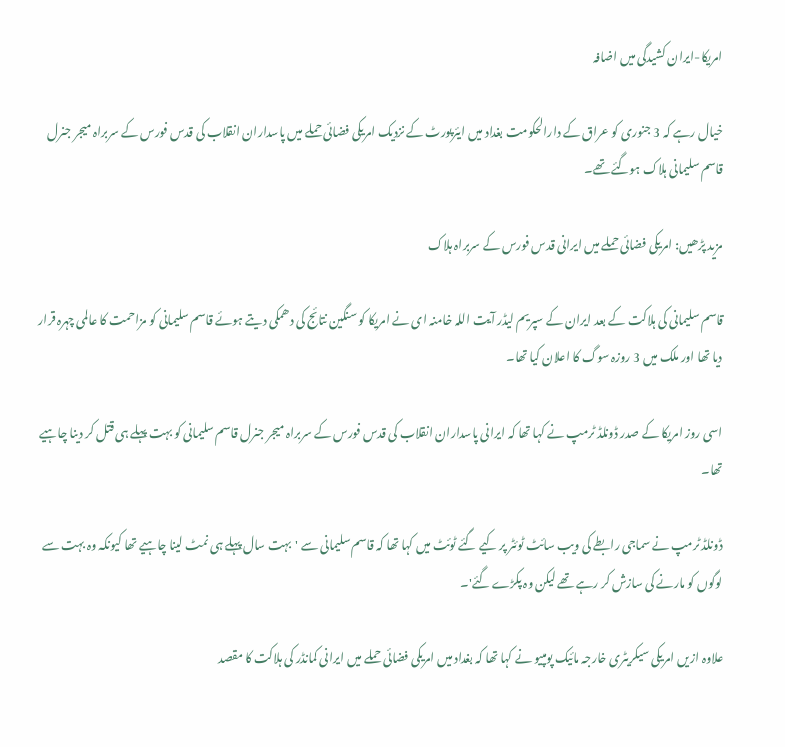امریکا-ایران کشیدگی میں اضافہ

خیال رہے کہ 3 جنوری کو عراق کے دارالحکومت بغداد میں ایئرپورٹ کے نزدیک امریکی فضائی حملے میں پاسداران انقلاب کی قدس فورس کے سربراہ میجر جنرل قاسم سلیمانی ہلاک ہوگئے تھے۔

مزید پڑھیں: امریکی فضائی حملے میں ایرانی قدس فورس کے سربراہ ہلاک

قاسم سلیمانی کی ہلاکت کے بعد ایران کے سپریم لیڈر آیت اللہ خامنہ ای نے امریکا کو سنگین نتائج کی دھمکی دیتے ہوئے قاسم سلیمانی کو مزاحمت کا عالمی چہرہ قرار دیا تھا اور ملک میں 3 روزہ سوگ کا اعلان کیا تھا۔

اسی روز امریکا کے صدر ڈونلڈ ٹرمپ نے کہا تھا کہ ایرانی پاسداران انقلاب کی قدس فورس کے سربراہ میجر جنرل قاسم سلیمانی کو بہت پہلے ہی قتل کر دینا چاہیے تھا۔

ڈونلڈ ٹرمپ نے سماجی رابطے کی ویب سائٹ ٹوئٹر پر کیے گئے ٹوئٹ میں کہا تھا کہ قاسم سلیمانی سے 'بہت سال پہلے ہی نمٹ لینا چاہیے تھا کیونکہ وہ بہت سے لوگوں کو مارنے کی سازش کر رہے تھے لیکن وہ پکڑے گئے'۔

علاوہ ازیں امریکی سیکریٹری خارجہ مائیک پومپیو نے کہا تھا کہ بغداد میں امریکی فضائی حملے میں ایرانی کمانڈر کی ہلاکت کا مقصد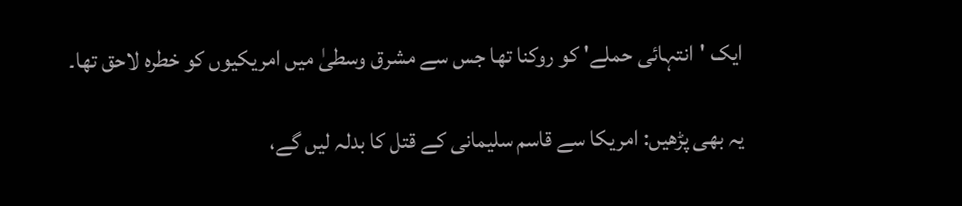ایک 'انتہائی حملے' کو روکنا تھا جس سے مشرق وسطیٰ میں امریکیوں کو خطرہ لاحق تھا۔

یہ بھی پڑھیں: امریکا سے قاسم سلیمانی کے قتل کا بدلہ لیں گے،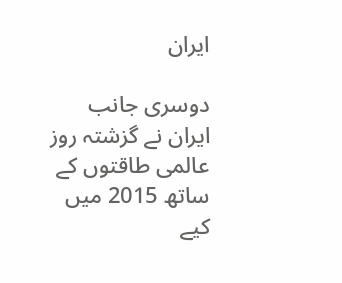ایران

دوسری جانب ایران نے گزشتہ روز عالمی طاقتوں کے ساتھ 2015 میں کیے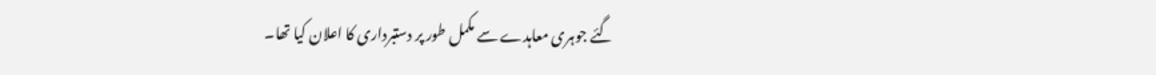گئے جوہری معاہدے سے مکمل طور پر دستبرداری کا اعلان کیا تھا۔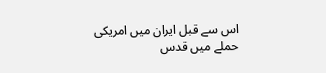اس سے قبل ایران میں امریکی حملے میں قدس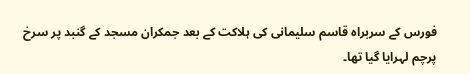فورس کے سربراہ قاسم سلیمانی کی ہلاکت کے بعد جمکران مسجد کے گنبد پر سرخ پرچم لہرایا گیا تھا۔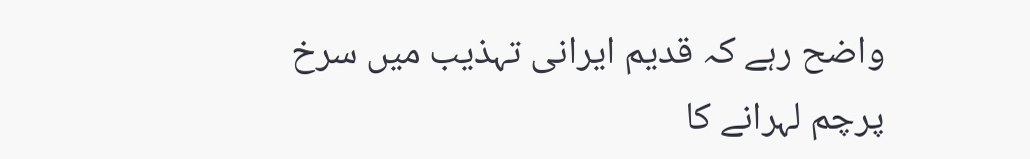واضح رہے کہ قدیم ایرانی تہذیب میں سرخ پرچم لہرانے کا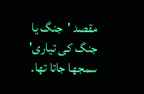مقصد 'جنگ یا جنگ کی تیاری' سمجھا جاتا تھا۔